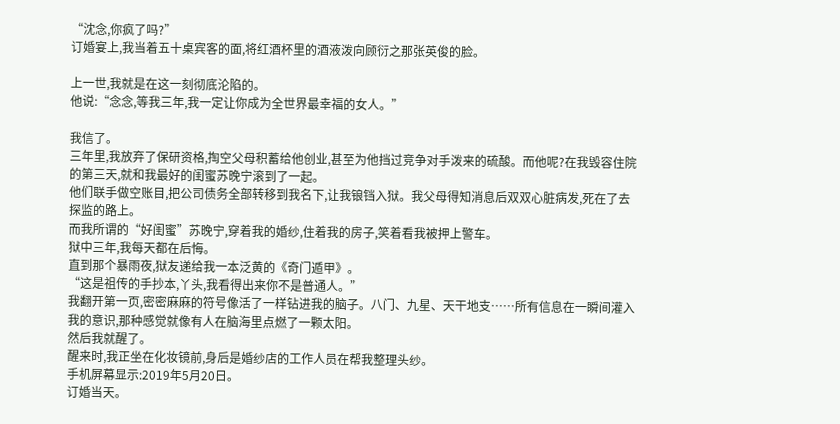“沈念,你疯了吗?”
订婚宴上,我当着五十桌宾客的面,将红酒杯里的酒液泼向顾衍之那张英俊的脸。

上一世,我就是在这一刻彻底沦陷的。
他说:“念念,等我三年,我一定让你成为全世界最幸福的女人。”

我信了。
三年里,我放弃了保研资格,掏空父母积蓄给他创业,甚至为他挡过竞争对手泼来的硫酸。而他呢?在我毁容住院的第三天,就和我最好的闺蜜苏晚宁滚到了一起。
他们联手做空账目,把公司债务全部转移到我名下,让我锒铛入狱。我父母得知消息后双双心脏病发,死在了去探监的路上。
而我所谓的“好闺蜜”苏晚宁,穿着我的婚纱,住着我的房子,笑着看我被押上警车。
狱中三年,我每天都在后悔。
直到那个暴雨夜,狱友递给我一本泛黄的《奇门遁甲》。
“这是祖传的手抄本,丫头,我看得出来你不是普通人。”
我翻开第一页,密密麻麻的符号像活了一样钻进我的脑子。八门、九星、天干地支……所有信息在一瞬间灌入我的意识,那种感觉就像有人在脑海里点燃了一颗太阳。
然后我就醒了。
醒来时,我正坐在化妆镜前,身后是婚纱店的工作人员在帮我整理头纱。
手机屏幕显示:2019年5月20日。
订婚当天。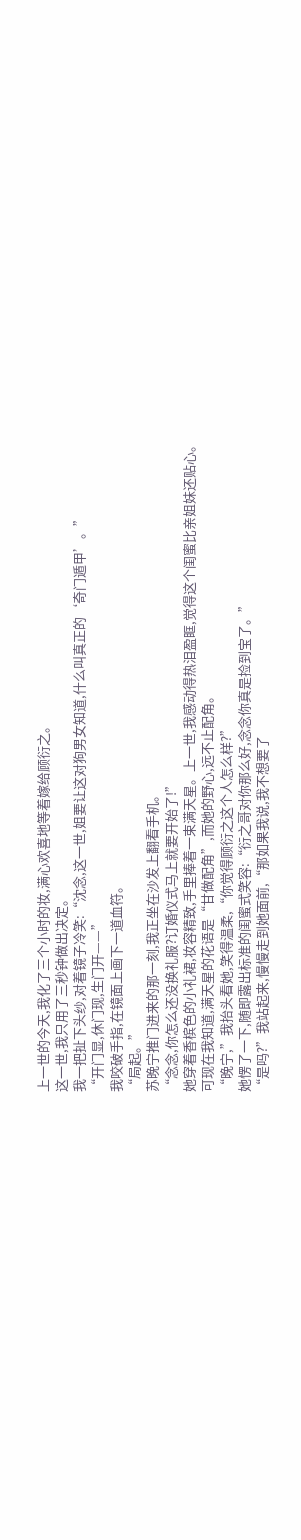上一世的今天,我化了三个小时的妆,满心欢喜地等着嫁给顾衍之。
这一世,我只用了三秒钟做出决定。
我一把扯下头纱,对着镜子冷笑:“沈念,这一世,姐要让这对狗男女知道,什么叫真正的‘奇门遁甲’。”
“开门显,休门现,生门开——”
我咬破手指,在镜面上画下一道血符。
“局起。”
苏晚宁推门进来的那一刻,我正坐在沙发上翻看手机。
“念念,你怎么还没换礼服?订婚仪式马上就要开始了!”
她穿着香槟色的小礼裙,妆容精致,手里捧着一束满天星。上一世,我感动得热泪盈眶,觉得这个闺蜜比亲姐妹还贴心。
可现在我知道,满天星的花语是“甘做配角”,而她的野心,远不止配角。
“晚宁,”我抬头看她,笑得温柔,“你觉得顾衍之这个人怎么样?”
她愣了一下,随即露出标准的闺蜜式笑容:“衍之哥对你那么好,念念你真是捡到宝了。”
“是吗?”我站起来,慢慢走到她面前,“那如果我说,我不想要了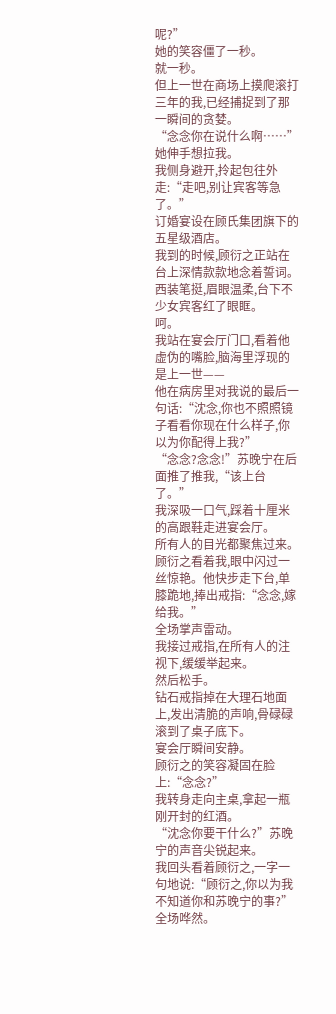呢?”
她的笑容僵了一秒。
就一秒。
但上一世在商场上摸爬滚打三年的我,已经捕捉到了那一瞬间的贪婪。
“念念你在说什么啊……”她伸手想拉我。
我侧身避开,拎起包往外走:“走吧,别让宾客等急了。”
订婚宴设在顾氏集团旗下的五星级酒店。
我到的时候,顾衍之正站在台上深情款款地念着誓词。西装笔挺,眉眼温柔,台下不少女宾客红了眼眶。
呵。
我站在宴会厅门口,看着他虚伪的嘴脸,脑海里浮现的是上一世——
他在病房里对我说的最后一句话:“沈念,你也不照照镜子看看你现在什么样子,你以为你配得上我?”
“念念?念念!”苏晚宁在后面推了推我,“该上台了。”
我深吸一口气,踩着十厘米的高跟鞋走进宴会厅。
所有人的目光都聚焦过来。
顾衍之看着我,眼中闪过一丝惊艳。他快步走下台,单膝跪地,捧出戒指:“念念,嫁给我。”
全场掌声雷动。
我接过戒指,在所有人的注视下,缓缓举起来。
然后松手。
钻石戒指掉在大理石地面上,发出清脆的声响,骨碌碌滚到了桌子底下。
宴会厅瞬间安静。
顾衍之的笑容凝固在脸上:“念念?”
我转身走向主桌,拿起一瓶刚开封的红酒。
“沈念你要干什么?”苏晚宁的声音尖锐起来。
我回头看着顾衍之,一字一句地说:“顾衍之,你以为我不知道你和苏晚宁的事?”
全场哗然。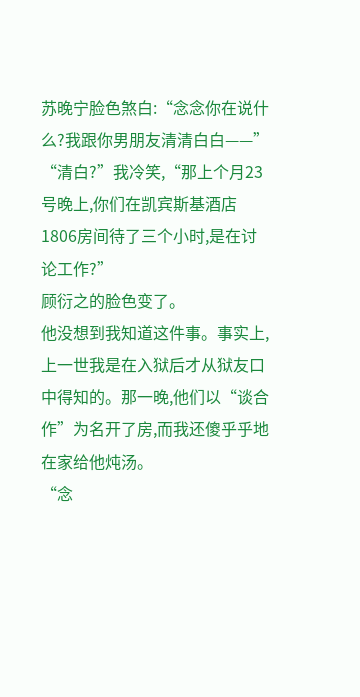苏晚宁脸色煞白:“念念你在说什么?我跟你男朋友清清白白——”
“清白?”我冷笑,“那上个月23号晚上,你们在凯宾斯基酒店1806房间待了三个小时,是在讨论工作?”
顾衍之的脸色变了。
他没想到我知道这件事。事实上,上一世我是在入狱后才从狱友口中得知的。那一晚,他们以“谈合作”为名开了房,而我还傻乎乎地在家给他炖汤。
“念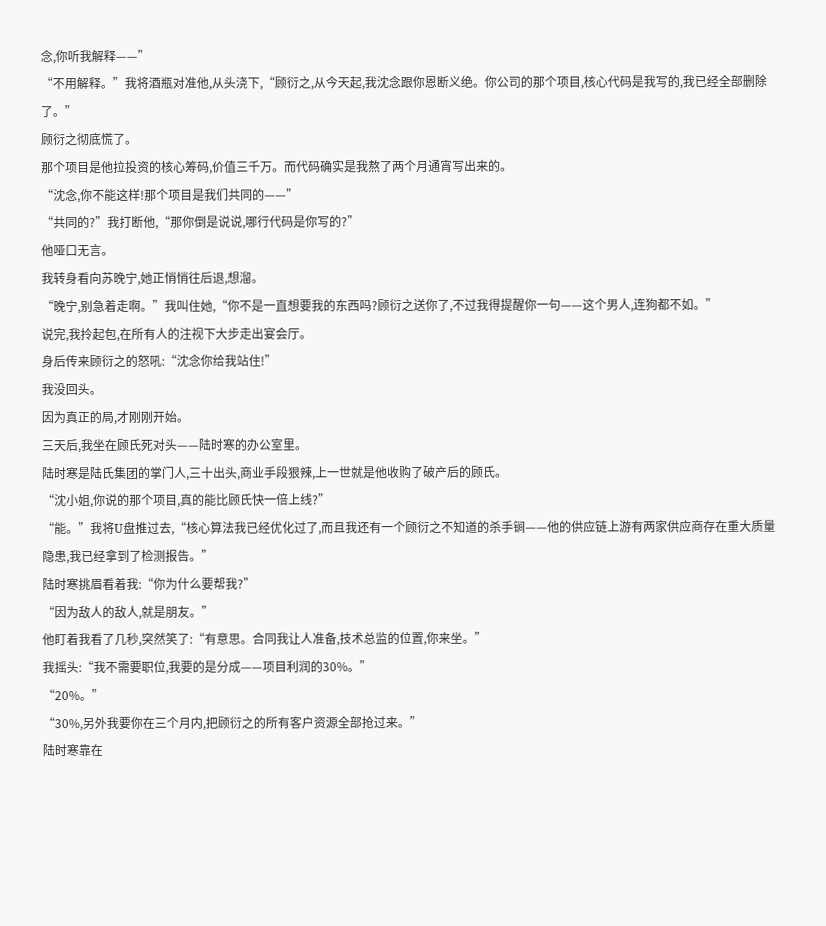念,你听我解释——”
“不用解释。”我将酒瓶对准他,从头浇下,“顾衍之,从今天起,我沈念跟你恩断义绝。你公司的那个项目,核心代码是我写的,我已经全部删除了。”
顾衍之彻底慌了。
那个项目是他拉投资的核心筹码,价值三千万。而代码确实是我熬了两个月通宵写出来的。
“沈念,你不能这样!那个项目是我们共同的——”
“共同的?”我打断他,“那你倒是说说,哪行代码是你写的?”
他哑口无言。
我转身看向苏晚宁,她正悄悄往后退,想溜。
“晚宁,别急着走啊。”我叫住她,“你不是一直想要我的东西吗?顾衍之送你了,不过我得提醒你一句——这个男人,连狗都不如。”
说完,我拎起包,在所有人的注视下大步走出宴会厅。
身后传来顾衍之的怒吼:“沈念你给我站住!”
我没回头。
因为真正的局,才刚刚开始。
三天后,我坐在顾氏死对头——陆时寒的办公室里。
陆时寒是陆氏集团的掌门人,三十出头,商业手段狠辣,上一世就是他收购了破产后的顾氏。
“沈小姐,你说的那个项目,真的能比顾氏快一倍上线?”
“能。”我将U盘推过去,“核心算法我已经优化过了,而且我还有一个顾衍之不知道的杀手锏——他的供应链上游有两家供应商存在重大质量隐患,我已经拿到了检测报告。”
陆时寒挑眉看着我:“你为什么要帮我?”
“因为敌人的敌人,就是朋友。”
他盯着我看了几秒,突然笑了:“有意思。合同我让人准备,技术总监的位置,你来坐。”
我摇头:“我不需要职位,我要的是分成——项目利润的30%。”
“20%。”
“30%,另外我要你在三个月内,把顾衍之的所有客户资源全部抢过来。”
陆时寒靠在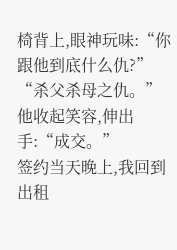椅背上,眼神玩味:“你跟他到底什么仇?”
“杀父杀母之仇。”
他收起笑容,伸出手:“成交。”
签约当天晚上,我回到出租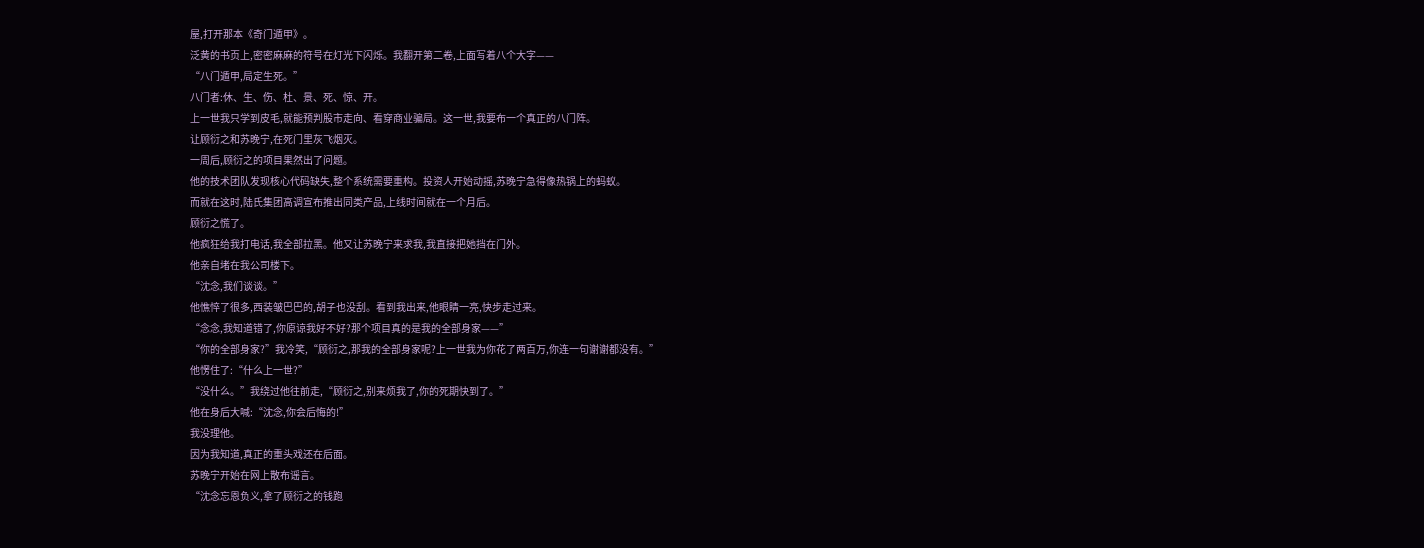屋,打开那本《奇门遁甲》。
泛黄的书页上,密密麻麻的符号在灯光下闪烁。我翻开第二卷,上面写着八个大字——
“八门遁甲,局定生死。”
八门者:休、生、伤、杜、景、死、惊、开。
上一世我只学到皮毛,就能预判股市走向、看穿商业骗局。这一世,我要布一个真正的八门阵。
让顾衍之和苏晚宁,在死门里灰飞烟灭。
一周后,顾衍之的项目果然出了问题。
他的技术团队发现核心代码缺失,整个系统需要重构。投资人开始动摇,苏晚宁急得像热锅上的蚂蚁。
而就在这时,陆氏集团高调宣布推出同类产品,上线时间就在一个月后。
顾衍之慌了。
他疯狂给我打电话,我全部拉黑。他又让苏晚宁来求我,我直接把她挡在门外。
他亲自堵在我公司楼下。
“沈念,我们谈谈。”
他憔悴了很多,西装皱巴巴的,胡子也没刮。看到我出来,他眼睛一亮,快步走过来。
“念念,我知道错了,你原谅我好不好?那个项目真的是我的全部身家——”
“你的全部身家?”我冷笑,“顾衍之,那我的全部身家呢?上一世我为你花了两百万,你连一句谢谢都没有。”
他愣住了:“什么上一世?”
“没什么。”我绕过他往前走,“顾衍之,别来烦我了,你的死期快到了。”
他在身后大喊:“沈念,你会后悔的!”
我没理他。
因为我知道,真正的重头戏还在后面。
苏晚宁开始在网上散布谣言。
“沈念忘恩负义,拿了顾衍之的钱跑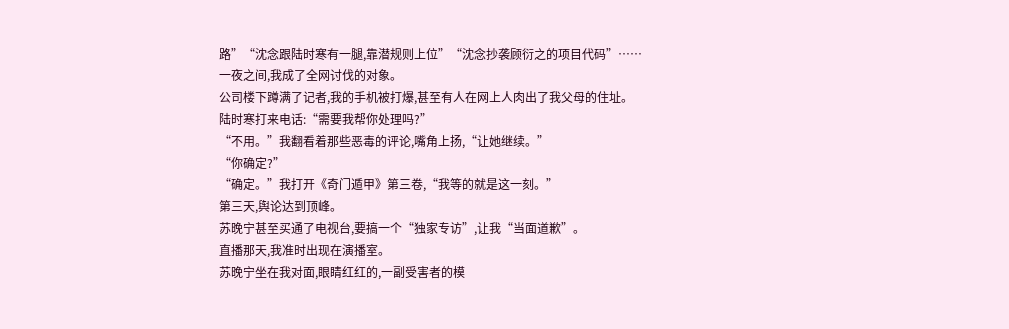路”“沈念跟陆时寒有一腿,靠潜规则上位”“沈念抄袭顾衍之的项目代码”……
一夜之间,我成了全网讨伐的对象。
公司楼下蹲满了记者,我的手机被打爆,甚至有人在网上人肉出了我父母的住址。
陆时寒打来电话:“需要我帮你处理吗?”
“不用。”我翻看着那些恶毒的评论,嘴角上扬,“让她继续。”
“你确定?”
“确定。”我打开《奇门遁甲》第三卷,“我等的就是这一刻。”
第三天,舆论达到顶峰。
苏晚宁甚至买通了电视台,要搞一个“独家专访”,让我“当面道歉”。
直播那天,我准时出现在演播室。
苏晚宁坐在我对面,眼睛红红的,一副受害者的模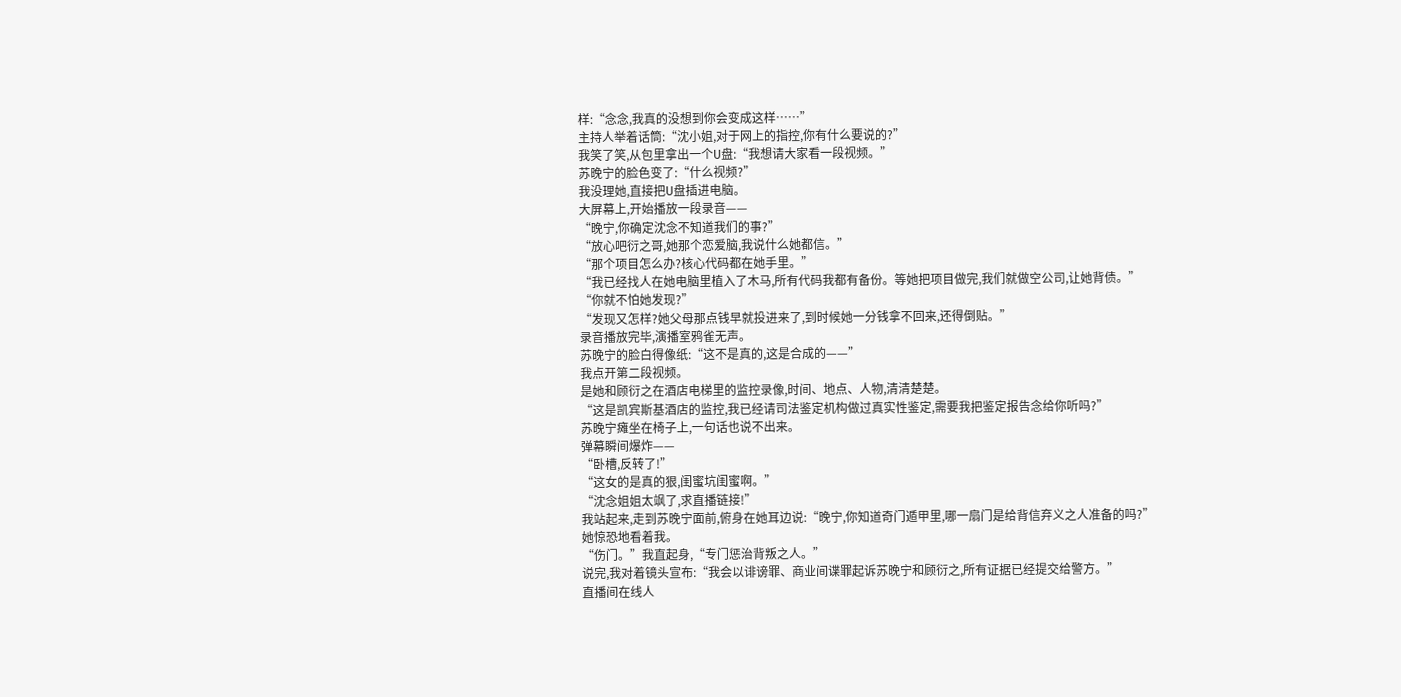样:“念念,我真的没想到你会变成这样……”
主持人举着话筒:“沈小姐,对于网上的指控,你有什么要说的?”
我笑了笑,从包里拿出一个U盘:“我想请大家看一段视频。”
苏晚宁的脸色变了:“什么视频?”
我没理她,直接把U盘插进电脑。
大屏幕上,开始播放一段录音——
“晚宁,你确定沈念不知道我们的事?”
“放心吧衍之哥,她那个恋爱脑,我说什么她都信。”
“那个项目怎么办?核心代码都在她手里。”
“我已经找人在她电脑里植入了木马,所有代码我都有备份。等她把项目做完,我们就做空公司,让她背债。”
“你就不怕她发现?”
“发现又怎样?她父母那点钱早就投进来了,到时候她一分钱拿不回来,还得倒贴。”
录音播放完毕,演播室鸦雀无声。
苏晚宁的脸白得像纸:“这不是真的,这是合成的——”
我点开第二段视频。
是她和顾衍之在酒店电梯里的监控录像,时间、地点、人物,清清楚楚。
“这是凯宾斯基酒店的监控,我已经请司法鉴定机构做过真实性鉴定,需要我把鉴定报告念给你听吗?”
苏晚宁瘫坐在椅子上,一句话也说不出来。
弹幕瞬间爆炸——
“卧槽,反转了!”
“这女的是真的狠,闺蜜坑闺蜜啊。”
“沈念姐姐太飒了,求直播链接!”
我站起来,走到苏晚宁面前,俯身在她耳边说:“晚宁,你知道奇门遁甲里,哪一扇门是给背信弃义之人准备的吗?”
她惊恐地看着我。
“伤门。”我直起身,“专门惩治背叛之人。”
说完,我对着镜头宣布:“我会以诽谤罪、商业间谍罪起诉苏晚宁和顾衍之,所有证据已经提交给警方。”
直播间在线人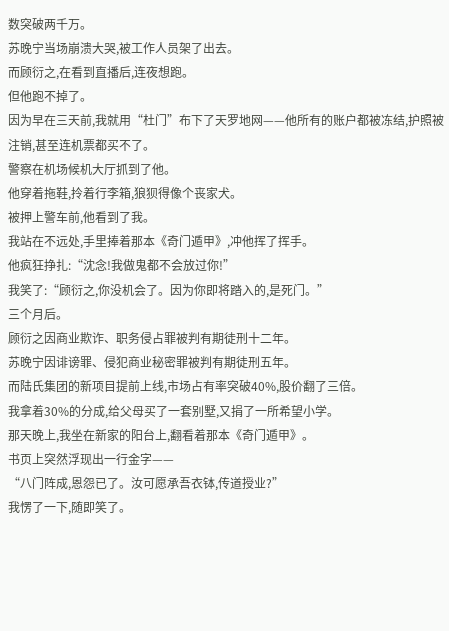数突破两千万。
苏晚宁当场崩溃大哭,被工作人员架了出去。
而顾衍之,在看到直播后,连夜想跑。
但他跑不掉了。
因为早在三天前,我就用“杜门”布下了天罗地网——他所有的账户都被冻结,护照被注销,甚至连机票都买不了。
警察在机场候机大厅抓到了他。
他穿着拖鞋,拎着行李箱,狼狈得像个丧家犬。
被押上警车前,他看到了我。
我站在不远处,手里捧着那本《奇门遁甲》,冲他挥了挥手。
他疯狂挣扎:“沈念!我做鬼都不会放过你!”
我笑了:“顾衍之,你没机会了。因为你即将踏入的,是死门。”
三个月后。
顾衍之因商业欺诈、职务侵占罪被判有期徒刑十二年。
苏晚宁因诽谤罪、侵犯商业秘密罪被判有期徒刑五年。
而陆氏集团的新项目提前上线,市场占有率突破40%,股价翻了三倍。
我拿着30%的分成,给父母买了一套别墅,又捐了一所希望小学。
那天晚上,我坐在新家的阳台上,翻看着那本《奇门遁甲》。
书页上突然浮现出一行金字——
“八门阵成,恩怨已了。汝可愿承吾衣钵,传道授业?”
我愣了一下,随即笑了。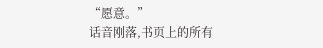“愿意。”
话音刚落,书页上的所有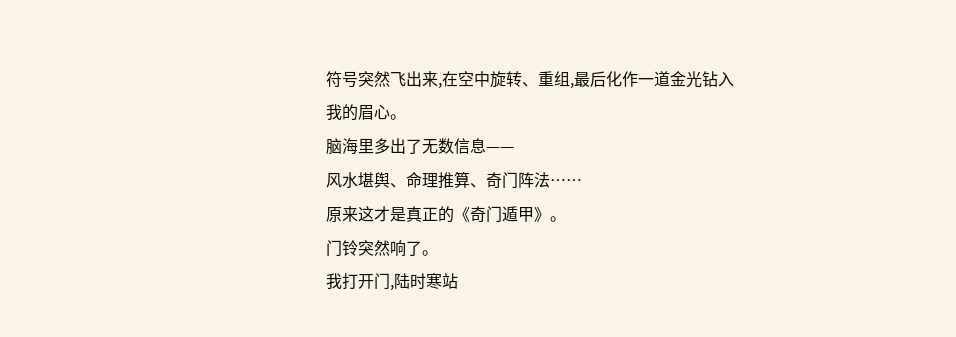符号突然飞出来,在空中旋转、重组,最后化作一道金光钻入我的眉心。
脑海里多出了无数信息——
风水堪舆、命理推算、奇门阵法……
原来这才是真正的《奇门遁甲》。
门铃突然响了。
我打开门,陆时寒站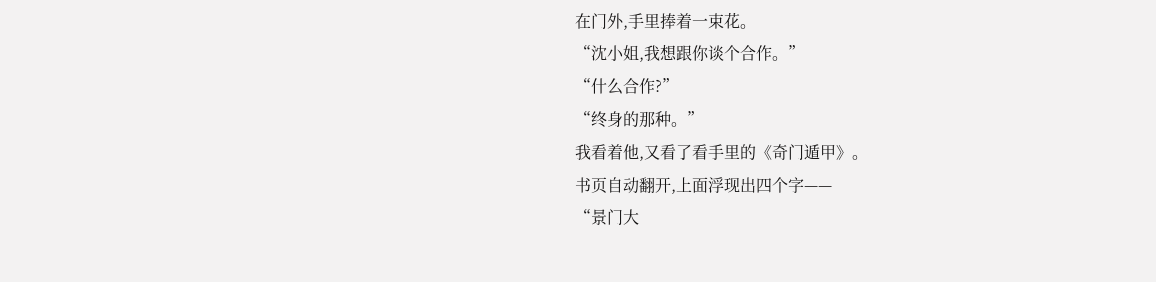在门外,手里捧着一束花。
“沈小姐,我想跟你谈个合作。”
“什么合作?”
“终身的那种。”
我看着他,又看了看手里的《奇门遁甲》。
书页自动翻开,上面浮现出四个字——
“景门大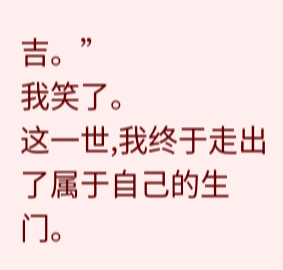吉。”
我笑了。
这一世,我终于走出了属于自己的生门。